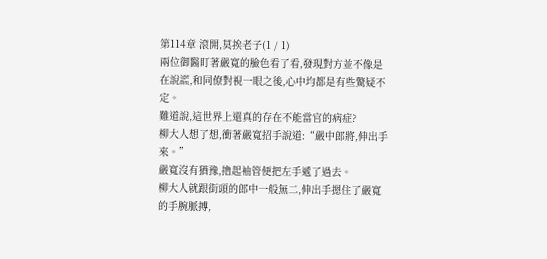第114章 滾開,莫挨老子(1 / 1)
兩位御醫盯著嚴寬的臉色看了看,發現對方並不像是在說謊,和同僚對視一眼之後,心中均都是有些驚疑不定。
難道說,這世界上還真的存在不能當官的病症?
柳大人想了想,衝著嚴寬招手說道:“嚴中郎將,伸出手來。”
嚴寬沒有猶豫,擼起袖管便把左手遞了過去。
柳大人就跟街頭的郎中一般無二,伸出手摁住了嚴寬的手腕脈搏,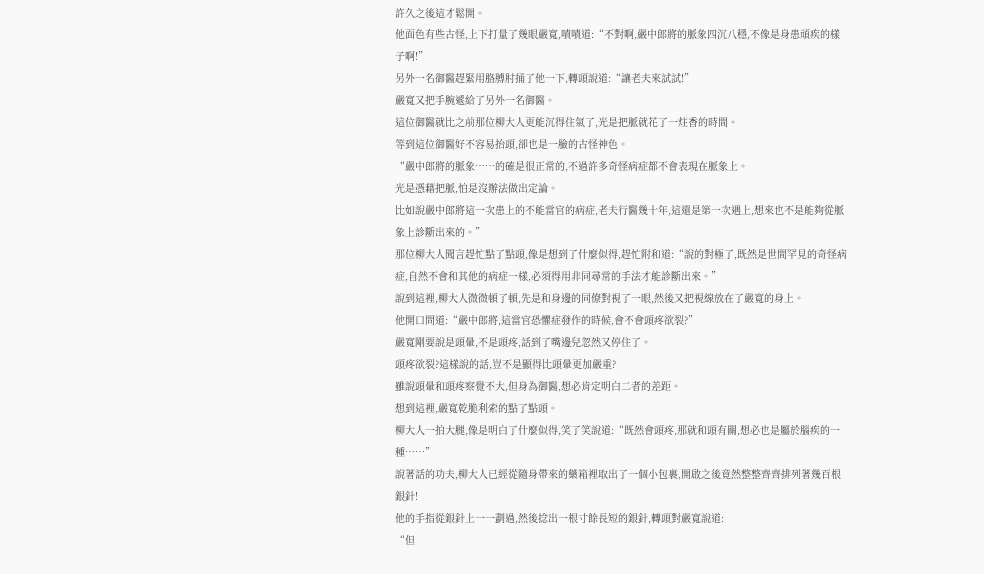許久之後這才鬆開。
他面色有些古怪,上下打量了幾眼嚴寬,嘖嘖道:“不對啊,嚴中郎將的脈象四沉八穩,不像是身患頑疾的樣子啊!”
另外一名御醫趕緊用胳膊肘捅了他一下,轉頭說道:“讓老夫來試試!”
嚴寬又把手腕遞給了另外一名御醫。
這位御醫就比之前那位柳大人更能沉得住氣了,光是把脈就花了一炷香的時間。
等到這位御醫好不容易抬頭,卻也是一臉的古怪神色。
“嚴中郎將的脈象……的確是很正常的,不過許多奇怪病症都不會表現在脈象上。
光是憑藉把脈,怕是沒辦法做出定論。
比如說嚴中郎將這一次患上的不能當官的病症,老夫行醫幾十年,這還是第一次遇上,想來也不是能夠從脈象上診斷出來的。”
那位柳大人聞言趕忙點了點頭,像是想到了什麼似得,趕忙附和道:“說的對極了,既然是世間罕見的奇怪病症,自然不會和其他的病症一樣,必須得用非同尋常的手法才能診斷出來。”
說到這裡,柳大人微微頓了頓,先是和身邊的同僚對視了一眼,然後又把視線放在了嚴寬的身上。
他開口問道:“嚴中郎將,這當官恐懼症發作的時候,會不會頭疼欲裂?”
嚴寬剛要說是頭暈,不是頭疼,話到了嘴邊兒忽然又停住了。
頭疼欲裂?這樣說的話,豈不是顯得比頭暈更加嚴重?
雖說頭暈和頭疼察覺不大,但身為御醫,想必肯定明白二者的差距。
想到這裡,嚴寬乾脆利索的點了點頭。
柳大人一拍大腿,像是明白了什麼似得,笑了笑說道:“既然會頭疼,那就和頭有關,想必也是屬於腦疾的一種……”
說著話的功夫,柳大人已經從隨身帶來的藥箱裡取出了一個小包裹,開啟之後竟然整整齊齊排列著幾百根銀針!
他的手指從銀針上一一劃過,然後捻出一根寸餘長短的銀針,轉頭對嚴寬說道:
“但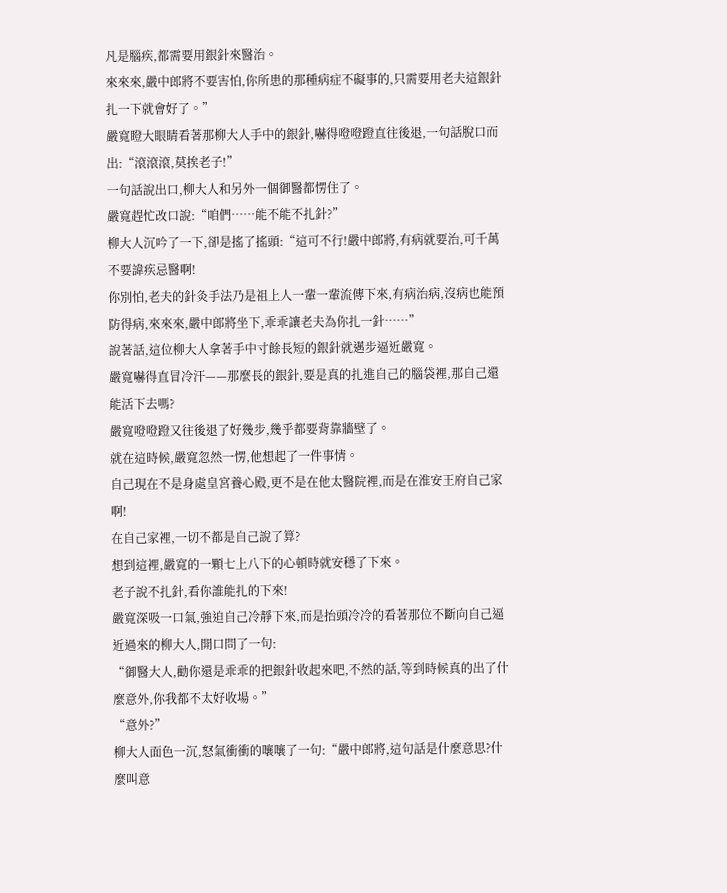凡是腦疾,都需要用銀針來醫治。
來來來,嚴中郎將不要害怕,你所患的那種病症不礙事的,只需要用老夫這銀針扎一下就會好了。”
嚴寬瞪大眼睛看著那柳大人手中的銀針,嚇得噔噔蹬直往後退,一句話脫口而出:“滾滾滾,莫挨老子!”
一句話說出口,柳大人和另外一個御醫都愣住了。
嚴寬趕忙改口說:“咱們……能不能不扎針?”
柳大人沉吟了一下,卻是搖了搖頭:“這可不行!嚴中郎將,有病就要治,可千萬不要諱疾忌醫啊!
你別怕,老夫的針灸手法乃是祖上人一輩一輩流傳下來,有病治病,沒病也能預防得病,來來來,嚴中郎將坐下,乖乖讓老夫為你扎一針……”
說著話,這位柳大人拿著手中寸餘長短的銀針就邁步逼近嚴寬。
嚴寬嚇得直冒冷汗——那麼長的銀針,要是真的扎進自己的腦袋裡,那自己還能活下去嗎?
嚴寬噔噔蹬又往後退了好幾步,幾乎都要背靠牆壁了。
就在這時候,嚴寬忽然一愣,他想起了一件事情。
自己現在不是身處皇宮養心殿,更不是在他太醫院裡,而是在淮安王府自己家啊!
在自己家裡,一切不都是自己說了算?
想到這裡,嚴寬的一顆七上八下的心頓時就安穩了下來。
老子說不扎針,看你誰能扎的下來!
嚴寬深吸一口氣,強迫自己冷靜下來,而是抬頭冷冷的看著那位不斷向自己逼近過來的柳大人,開口問了一句:
“御醫大人,勸你還是乖乖的把銀針收起來吧,不然的話,等到時候真的出了什麼意外,你我都不太好收場。”
“意外?”
柳大人面色一沉,怒氣衝衝的嚷嚷了一句:“嚴中郎將,這句話是什麼意思?什麼叫意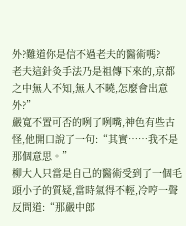外?難道你是信不過老夫的醫術嗎?
老夫這針灸手法乃是祖傳下來的,京都之中無人不知,無人不曉,怎麼會出意外?”
嚴寬不置可否的咧了咧嘴,神色有些古怪,他開口說了一句:“其實……我不是那個意思。”
柳大人只當是自己的醫術受到了一個毛頭小子的質疑,當時氣得不輕,冷哼一聲反問道:“那嚴中郎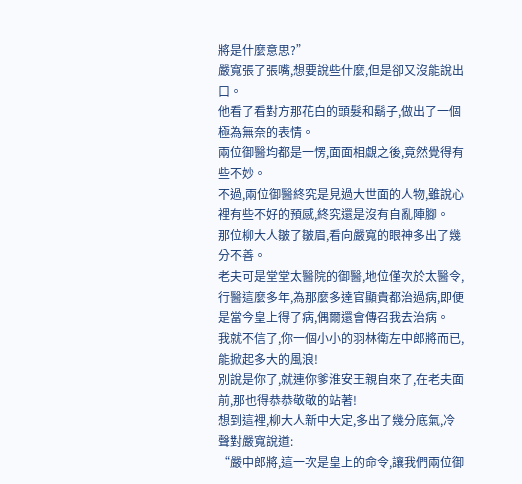將是什麼意思?”
嚴寬張了張嘴,想要說些什麼,但是卻又沒能說出口。
他看了看對方那花白的頭髮和鬍子,做出了一個極為無奈的表情。
兩位御醫均都是一愣,面面相覷之後,竟然覺得有些不妙。
不過,兩位御醫終究是見過大世面的人物,雖說心裡有些不好的預感,終究還是沒有自亂陣腳。
那位柳大人皺了皺眉,看向嚴寬的眼神多出了幾分不善。
老夫可是堂堂太醫院的御醫,地位僅次於太醫令,行醫這麼多年,為那麼多達官顯貴都治過病,即便是當今皇上得了病,偶爾還會傳召我去治病。
我就不信了,你一個小小的羽林衛左中郎將而已,能掀起多大的風浪!
別說是你了,就連你爹淮安王親自來了,在老夫面前,那也得恭恭敬敬的站著!
想到這裡,柳大人新中大定,多出了幾分底氣,冷聲對嚴寬說道:
“嚴中郎將,這一次是皇上的命令,讓我們兩位御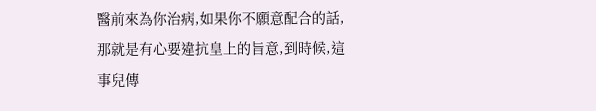醫前來為你治病,如果你不願意配合的話,那就是有心要違抗皇上的旨意,到時候,這事兒傳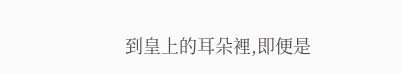到皇上的耳朵裡,即便是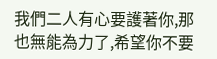我們二人有心要護著你,那也無能為力了,希望你不要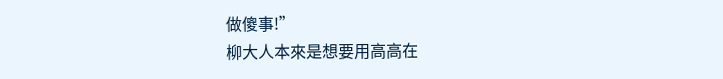做傻事!”
柳大人本來是想要用高高在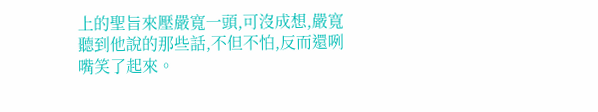上的聖旨來壓嚴寬一頭,可沒成想,嚴寬聽到他說的那些話,不但不怕,反而還咧嘴笑了起來。